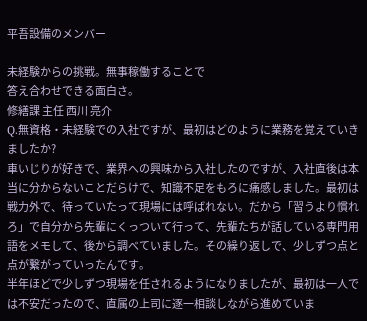平吾設備のメンバー

未経験からの挑戦。無事稼働することで
答え合わせできる面白さ。
修繕課 主任 西川 亮介
Q.無資格・未経験での入社ですが、最初はどのように業務を覚えていきましたか?
車いじりが好きで、業界への興味から入社したのですが、入社直後は本当に分からないことだらけで、知識不足をもろに痛感しました。最初は戦力外で、待っていたって現場には呼ばれない。だから「習うより慣れろ」で自分から先輩にくっついて行って、先輩たちが話している専門用語をメモして、後から調べていました。その繰り返しで、少しずつ点と点が繋がっていったんです。
半年ほどで少しずつ現場を任されるようになりましたが、最初は一人では不安だったので、直属の上司に逐一相談しながら進めていま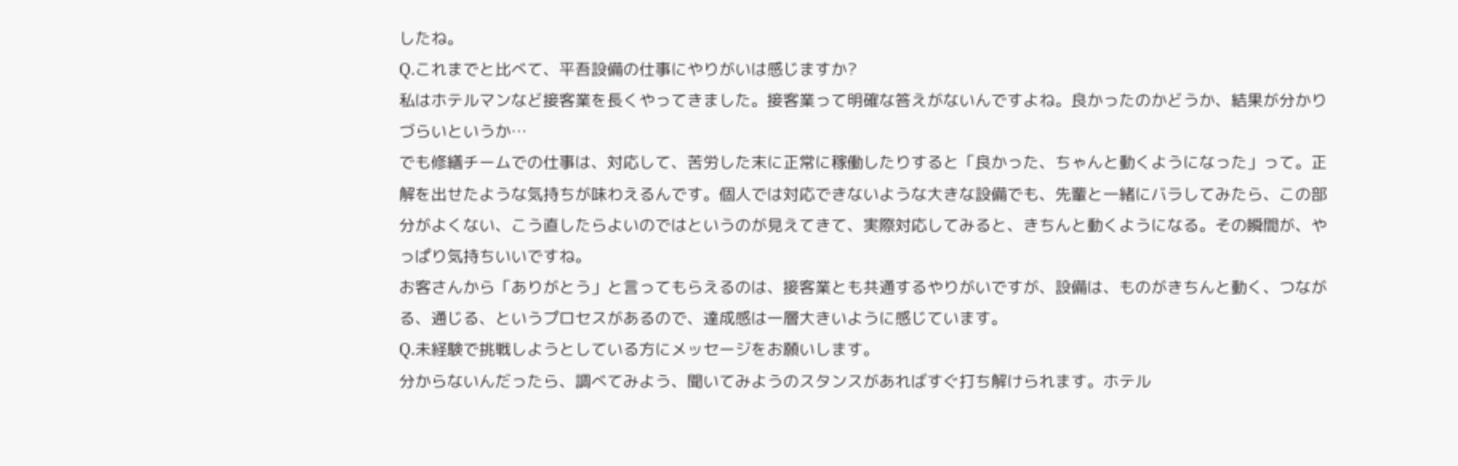したね。
Q.これまでと比べて、平吾設備の仕事にやりがいは感じますか?
私はホテルマンなど接客業を長くやってきました。接客業って明確な答えがないんですよね。良かったのかどうか、結果が分かりづらいというか…
でも修繕チームでの仕事は、対応して、苦労した末に正常に稼働したりすると「良かった、ちゃんと動くようになった」って。正解を出せたような気持ちが味わえるんです。個人では対応できないような大きな設備でも、先輩と一緒にバラしてみたら、この部分がよくない、こう直したらよいのではというのが見えてきて、実際対応してみると、きちんと動くようになる。その瞬間が、やっぱり気持ちいいですね。
お客さんから「ありがとう」と言ってもらえるのは、接客業とも共通するやりがいですが、設備は、ものがきちんと動く、つながる、通じる、というプロセスがあるので、達成感は一層大きいように感じています。
Q.未経験で挑戦しようとしている方にメッセージをお願いします。
分からないんだったら、調べてみよう、聞いてみようのスタンスがあればすぐ打ち解けられます。ホテル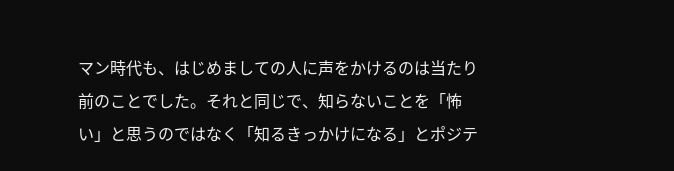マン時代も、はじめましての人に声をかけるのは当たり前のことでした。それと同じで、知らないことを「怖い」と思うのではなく「知るきっかけになる」とポジテ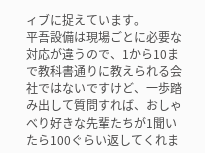ィブに捉えています。
平吾設備は現場ごとに必要な対応が違うので、1から10まで教科書通りに教えられる会社ではないですけど、一歩踏み出して質問すれば、おしゃべり好きな先輩たちが1聞いたら100ぐらい返してくれま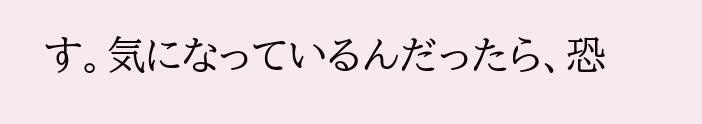す。気になっているんだったら、恐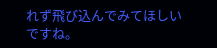れず飛び込んでみてほしいですね。